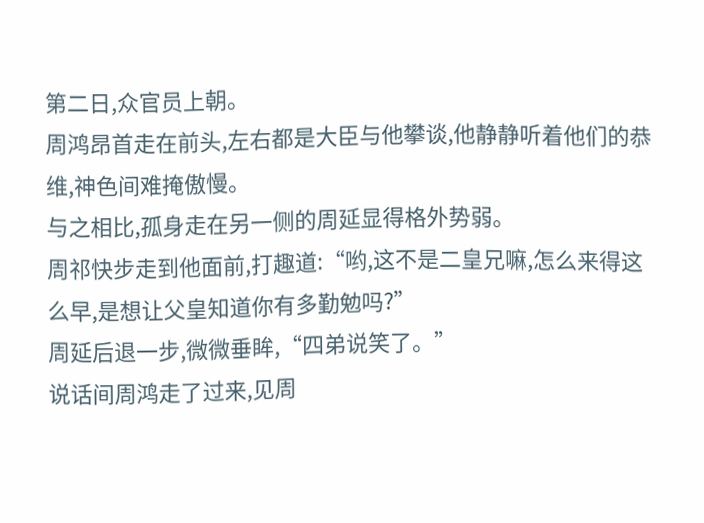第二日,众官员上朝。
周鸿昂首走在前头,左右都是大臣与他攀谈,他静静听着他们的恭维,神色间难掩傲慢。
与之相比,孤身走在另一侧的周延显得格外势弱。
周祁快步走到他面前,打趣道:“哟,这不是二皇兄嘛,怎么来得这么早,是想让父皇知道你有多勤勉吗?”
周延后退一步,微微垂眸,“四弟说笑了。”
说话间周鸿走了过来,见周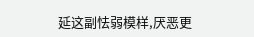延这副怯弱模样,厌恶更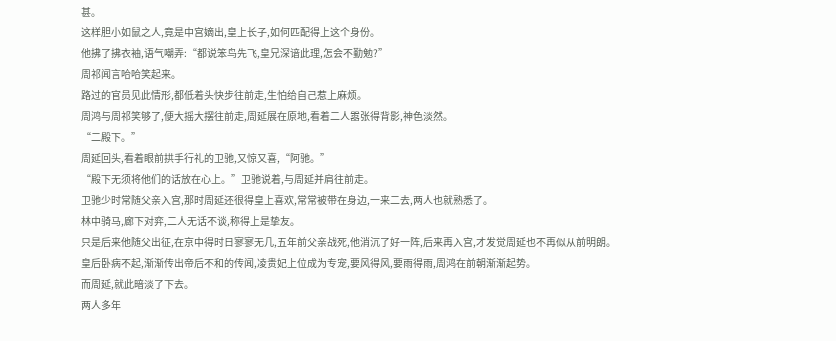甚。
这样胆小如鼠之人,竟是中宫嫡出,皇上长子,如何匹配得上这个身份。
他拂了拂衣袖,语气嘲弄:“都说笨鸟先飞,皇兄深谙此理,怎会不勤勉?”
周祁闻言哈哈笑起来。
路过的官员见此情形,都低着头快步往前走,生怕给自己惹上麻烦。
周鸿与周祁笑够了,便大摇大摆往前走,周延展在原地,看着二人嚣张得背影,神色淡然。
“二殿下。”
周延回头,看着眼前拱手行礼的卫驰,又惊又喜,“阿驰。”
“殿下无须将他们的话放在心上。”卫驰说着,与周延并肩往前走。
卫驰少时常随父亲入宫,那时周延还很得皇上喜欢,常常被带在身边,一来二去,两人也就熟悉了。
林中骑马,廊下对弈,二人无话不谈,称得上是挚友。
只是后来他随父出征,在京中得时日寥寥无几,五年前父亲战死,他消沉了好一阵,后来再入宫,才发觉周延也不再似从前明朗。
皇后卧病不起,渐渐传出帝后不和的传闻,凌贵妃上位成为专宠,要风得风,要雨得雨,周鸿在前朝渐渐起势。
而周延,就此暗淡了下去。
两人多年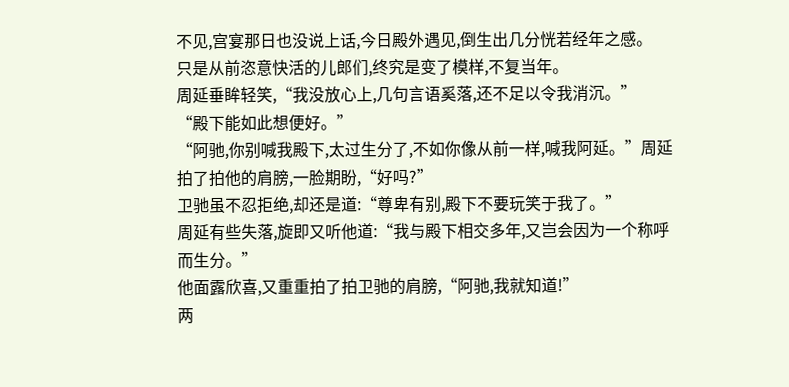不见,宫宴那日也没说上话,今日殿外遇见,倒生出几分恍若经年之感。
只是从前恣意快活的儿郎们,终究是变了模样,不复当年。
周延垂眸轻笑,“我没放心上,几句言语奚落,还不足以令我消沉。”
“殿下能如此想便好。”
“阿驰,你别喊我殿下,太过生分了,不如你像从前一样,喊我阿延。”周延拍了拍他的肩膀,一脸期盼,“好吗?”
卫驰虽不忍拒绝,却还是道:“尊卑有别,殿下不要玩笑于我了。”
周延有些失落,旋即又听他道:“我与殿下相交多年,又岂会因为一个称呼而生分。”
他面露欣喜,又重重拍了拍卫驰的肩膀,“阿驰,我就知道!”
两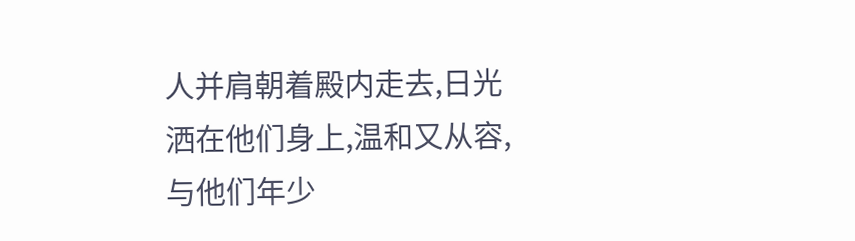人并肩朝着殿内走去,日光洒在他们身上,温和又从容,与他们年少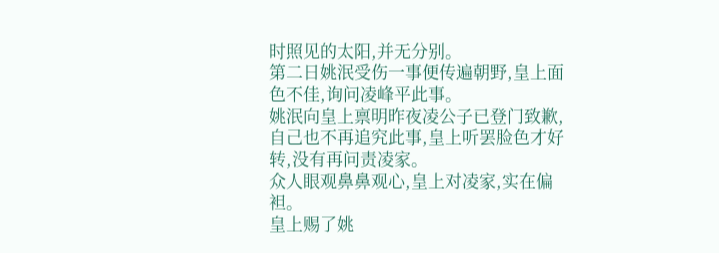时照见的太阳,并无分别。
第二日姚泯受伤一事便传遍朝野,皇上面色不佳,询问凌峰平此事。
姚泯向皇上禀明昨夜凌公子已登门致歉,自己也不再追究此事,皇上听罢脸色才好转,没有再问责凌家。
众人眼观鼻鼻观心,皇上对凌家,实在偏袒。
皇上赐了姚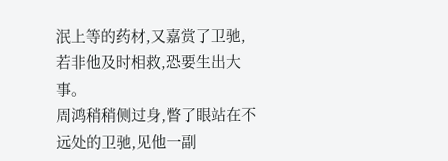泯上等的药材,又嘉赏了卫驰,若非他及时相救,恐要生出大事。
周鸿稍稍侧过身,瞥了眼站在不远处的卫驰,见他一副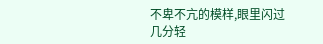不卑不亢的模样,眼里闪过几分轻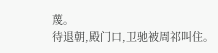蔑。
待退朝,殿门口,卫驰被周祁叫住。